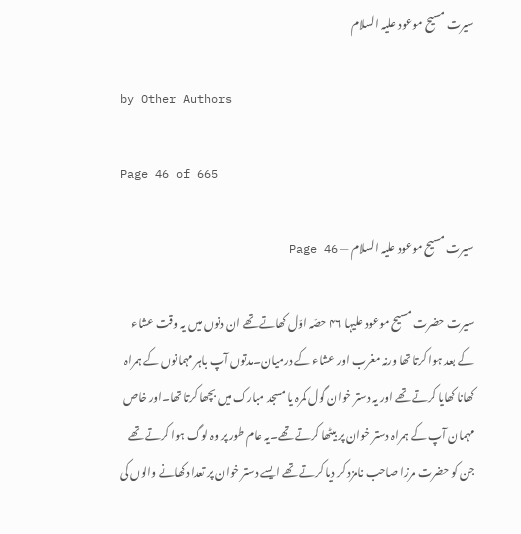سیرت مسیح موعود علیہ السلام

by Other Authors

Page 46 of 665

سیرت مسیح موعود علیہ السلام — Page 46

سیرت حضرت مسیح موعود علیہا ۴۶ حصّہ اوّل کھاتے تھے ان دنوں میں یہ وقت عشاء کے بعد ہوا کرتا تھا ورنہ مغرب اور عشاء کے درمیان۔مدتوں آپ باہر مہمانوں کے ہمراہ کھانا کھایا کرتے تھے اور یہ دستر خوان گول کمرہ یا مسجد مبارک میں بچھا کرتا تھا۔اور خاص مہمان آپ کے ہمراہ دستر خوان پر بیٹھا کرتے تھے۔یہ عام طور پر وہ لوگ ہوا کرتے تھے جن کو حضرت مرزا صاحب نامزد کر دیا کرتے تھے ایسے دستر خوان پر تعدا دکھانے والوں کی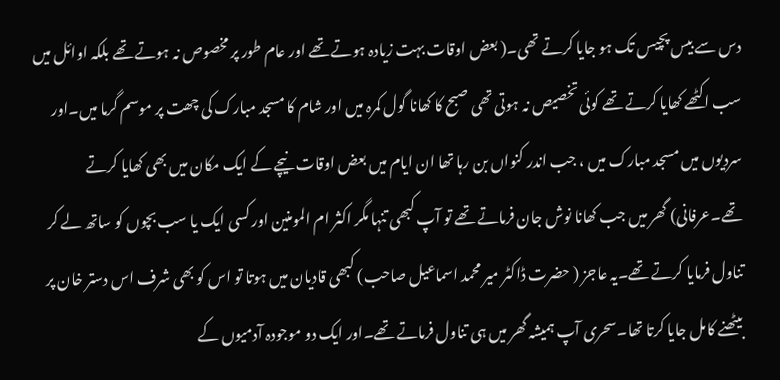دس سے بیس پچیس تک ہو جایا کرتے تھی۔( بعض اوقات بہت زیادہ ہوتے تھے اور عام طور پر مخصوص نہ ہوتے تھے بلکہ اوائل میں سب اکٹھے کھایا کرتے تھے کوئی تخصیص نہ ہوتی تھی صبح کا کھانا گول کمرہ میں اور شام کا مسجد مبارک کی چھت پر موسم گرما میں۔اور سردیوں میں مسجد مبارک میں ، جب اندر کنواں بن رہا تھا ان ایام میں بعض اوقات نیچے کے ایک مکان میں بھی کھایا کرتے تھے۔عرفانی) گھر میں جب کھانا نوش جان فرماتے تھے تو آپ کبھی تنہا مگر اکثر ام المومنین اور کسی ایک یا سب بچوں کو ساتھ لے کر تناول فرمایا کرتے تھے۔یہ عاجز ( حضرت ڈاکٹر میر محمد اسماعیل صاحب) کبھی قادیان میں ہوتا تو اس کو بھی شرف اس دستر خان پر بیٹھنے کامل جایا کرتا تھا۔سحری آپ ہمیشہ گھر میں ہی تناول فرماتے تھے۔اور ایک دو موجودہ آدمیوں کے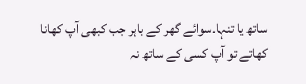ساتھ یا تنہا۔سوائے گھر کے باہر جب کبھی آپ کھانا کھاتے تو آپ کسی کے ساتھ نہ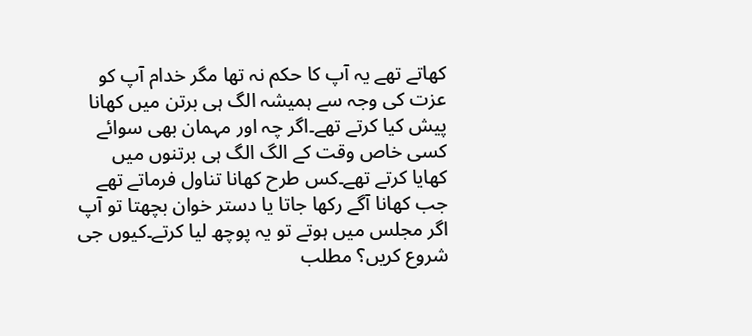کھاتے تھے یہ آپ کا حکم نہ تھا مگر خدام آپ کو عزت کی وجہ سے ہمیشہ الگ ہی برتن میں کھانا پیش کیا کرتے تھے۔اگر چہ اور مہمان بھی سوائے کسی خاص وقت کے الگ الگ ہی برتنوں میں کھایا کرتے تھے۔کس طرح کھانا تناول فرماتے تھے جب کھانا آگے رکھا جاتا یا دستر خوان بچھتا تو آپ اگر مجلس میں ہوتے تو یہ پوچھ لیا کرتے۔کیوں جی شروع کریں؟ مطلب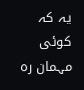یہ کہ کوئی مہمان رہ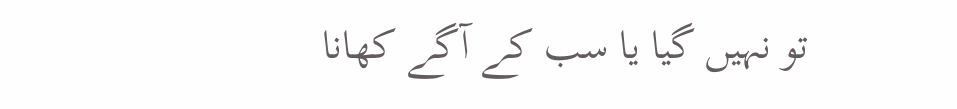تو نہیں گیا یا سب کے آگے کھانا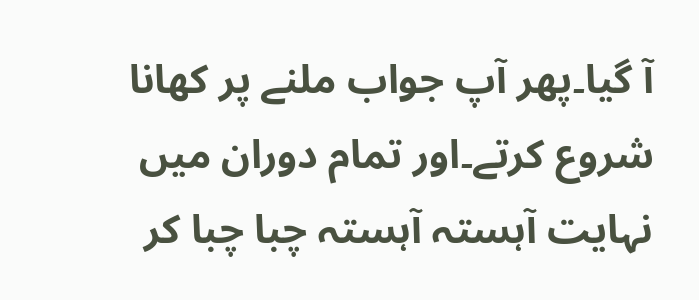آ گیا۔پھر آپ جواب ملنے پر کھانا شروع کرتے۔اور تمام دوران میں نہایت آہستہ آہستہ چبا چبا کر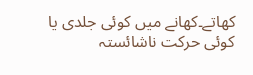کھاتے۔کھانے میں کوئی جلدی یا کوئی حرکت ناشائستہ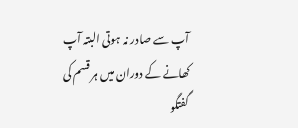آپ سے صادر نہ ہوتی البتہ آپ کھانے کے دوران میں ہر قسم کی گفتگو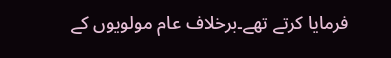فرمایا کرتے تھے۔برخلاف عام مولویوں کے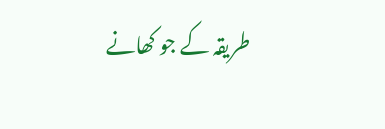طریقہ کے جو کھانے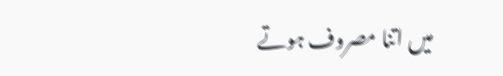میں اتنا مصروف ہوتے